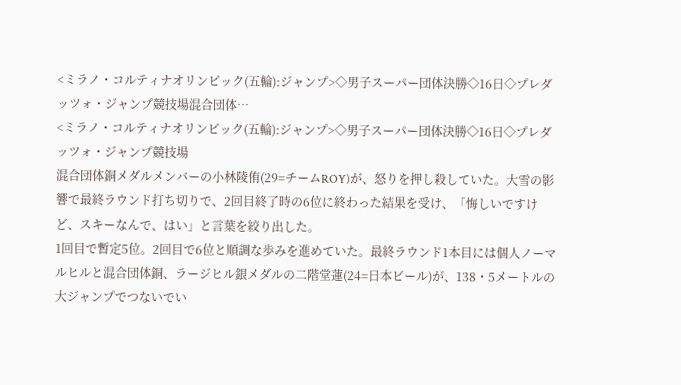<ミラノ・コルティナオリンピック(五輪):ジャンプ>◇男子スーパー団体決勝◇16日◇プレダッツォ・ジャンプ競技場混合団体…
<ミラノ・コルティナオリンピック(五輪):ジャンプ>◇男子スーパー団体決勝◇16日◇プレダッツォ・ジャンプ競技場
混合団体銅メダルメンバーの小林陵侑(29=チームROY)が、怒りを押し殺していた。大雪の影響で最終ラウンド打ち切りで、2回目終了時の6位に終わった結果を受け、「悔しいですけど、スキーなんで、はい」と言葉を絞り出した。
1回目で暫定5位。2回目で6位と順調な歩みを進めていた。最終ラウンド1本目には個人ノーマルヒルと混合団体銅、ラージヒル銀メダルの二階堂蓮(24=日本ビール)が、138・5メートルの大ジャンプでつないでい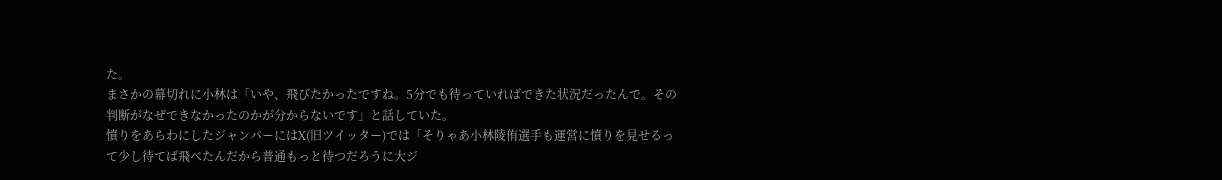た。
まさかの幕切れに小林は「いや、飛びたかったですね。5分でも待っていればできた状況だったんで。その判断がなぜできなかったのかが分からないです」と話していた。
憤りをあらわにしたジャンパーにはX(旧ツイッター)では「そりゃあ小林陵侑選手も運営に憤りを見せるって少し待てば飛べたんだから普通もっと待つだろうに大ジ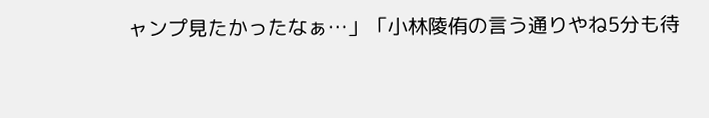ャンプ見たかったなぁ…」「小林陵侑の言う通りやね5分も待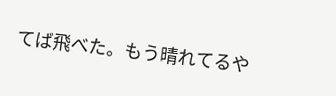てば飛べた。もう晴れてるや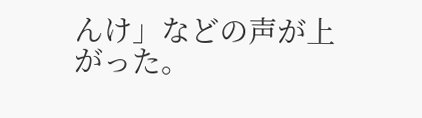んけ」などの声が上がった。